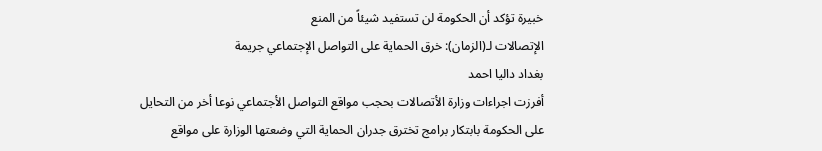خبيرة تؤكد أن الحكومة لن تستفيد شيئاً من المنع
الإتصالات لـ(الزمان): خرق الحماية على التواصل الإجتماعي جريمة
بغداد داليا احمد
أفرزت اجراءات وزارة الأتصالات بحجب مواقع التواصل الأجتماعي نوعا أخر من التحايل على الحكومة بابتكار برامج تخترق جدران الحماية التي وضعتها الوزارة على مواقع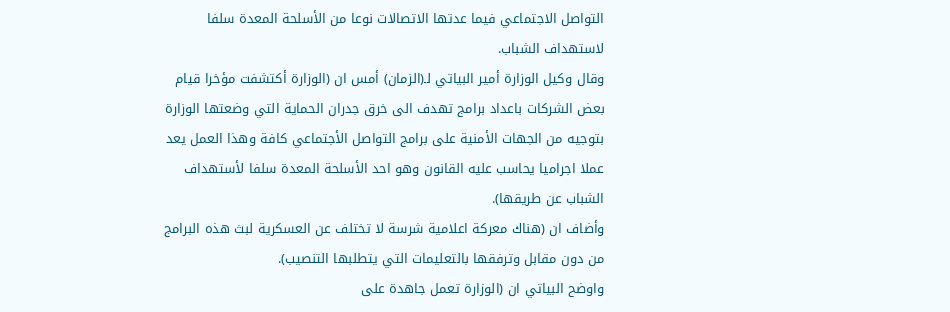التواصل الاجتماعي فيما عدتها الاتصالات نوعا من الأسلحة المعدة سلفا لاستهداف الشباب.
وقال وكيل الوزارة أمير البياتي لـ(الزمان) أمس ان (الوزارة أكتشفت مؤخرا قيام بعض الشركات باعداد برامج تهدف الى خرق جدران الحماية التي وضعتها الوزارة بتوجيه من الجهات الأمنية على برامج التواصل الأجتماعي كافة وهذا العمل يعد عملا اجراميا يحاسب عليه القانون وهو احد الأسلحة المعدة سلفا لأستهداف الشباب عن طريقها).
وأضاف ان (هناك معركة اعلامية شرسة لا تختلف عن العسكرية لبث هذه البرامج من دون مقابل وترفقها بالتعليمات التي يتطلبها التنصيب).
واوضح البياتي ان (الوزارة تعمل جاهدة على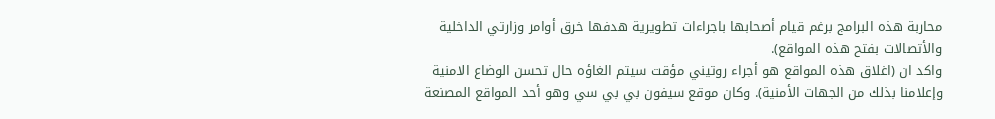محاربة هذه البرامج برغم قيام أصحابها باجراءات تطويرية هدفها خرق أوامر وزارتي الداخلية والأتصالات بفتح هذه المواقع).
واكد ان (اغلاق هذه المواقع هو أجراء روتيني مؤقت سيتم الغاؤه حال تحسن الوضاع الامنية وإعلامنا بذلك من الجهات الأمنية). وكان موقع سيفون بي بي سي وهو أحد المواقع المصنعة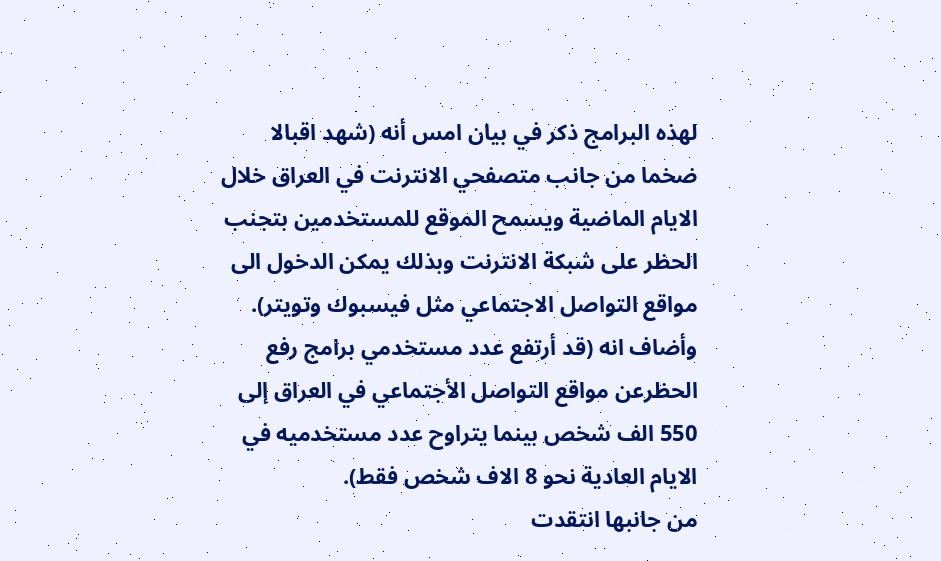لهذه البرامج ذكر في بيان امس أنه (شهد اقبالا ضخما من جانب متصفحي الانترنت في العراق خلال الايام الماضية ويسمح الموقع للمستخدمين بتجنب الحظر على شبكة الانترنت وبذلك يمكن الدخول الى مواقع التواصل الاجتماعي مثل فيسبوك وتويتر).
وأضاف انه (قد أرتفع عدد مستخدمي برامج رفع الحظرعن مواقع التواصل الأجتماعي في العراق إلى 550 الف شخص بينما يتراوح عدد مستخدميه في الايام العادية نحو 8 الاف شخص فقط).
من جانبها انتقدت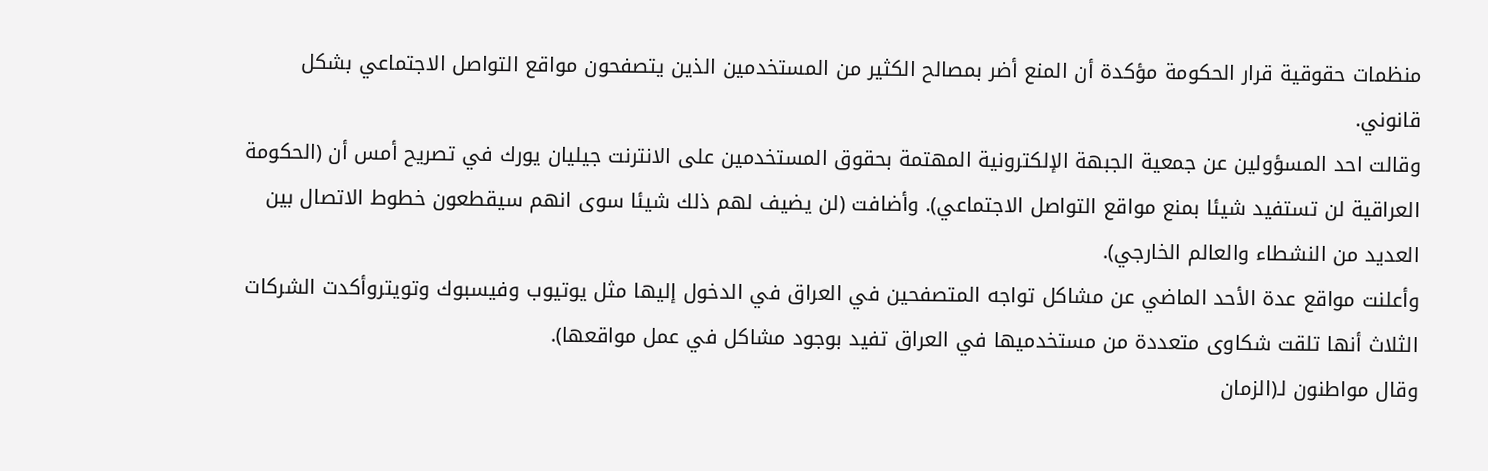منظمات حقوقية قرار الحكومة مؤكدة أن المنع أضر بمصالح الكثير من المستخدمين الذين يتصفحون مواقع التواصل الاجتماعي بشكل قانوني.
وقالت احد المسؤولين عن جمعية الجبهة الإلكترونية المهتمة بحقوق المستخدمين على الانترنت جيليان يورك في تصريح أمس أن (الحكومة العراقية لن تستفيد شيئا بمنع مواقع التواصل الاجتماعي). وأضافت (لن يضيف لهم ذلك شيئا سوى انهم سيقطعون خطوط الاتصال بين العديد من النشطاء والعالم الخارجي).
وأعلنت مواقع عدة الأحد الماضي عن مشاكل تواجه المتصفحين في العراق في الدخول إليها مثل يوتيوب وفيسبوك وتويتروأكدت الشركات الثلاث أنها تلقت شكاوى متعددة من مستخدميها في العراق تفيد بوجود مشاكل في عمل مواقعها).
وقال مواطنون لـ(الزمان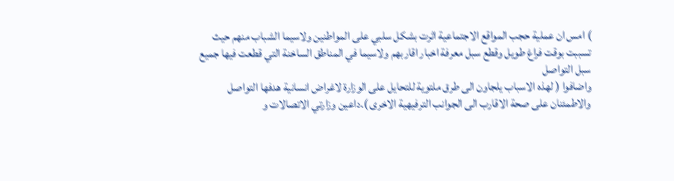) امس ان عملية حجب المواقع الاجتماعية اثرت بشكل سلبي على المواطنين ولاسيما الشباب منهم حيث تسببت بوقت فراغ طويل وقطع سبل معرفة اخبار اقاربهم ولاسيما في المناطق الساخنة التي قطعت فيها جميع سبل التواصل
واضافوا ( لهذه الاسباب يلجاون الى طرق ملتوية للتحايل على الوزارة لاغراض انسانية هدفها التواصل والاطمئنان على صحة الاقارب الى الجوانب الترفيهية الاخرى ).داعين وزارتي الاتصالات و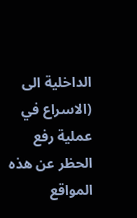الداخلية الى (الاسراع في عملية رفع الحظر عن هذه المواقع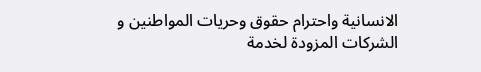الانسانية واحترام حقوق وحريات المواطنين و الشركات المزودة لخدمة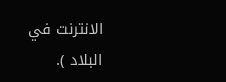الانترنت في البلاد ).